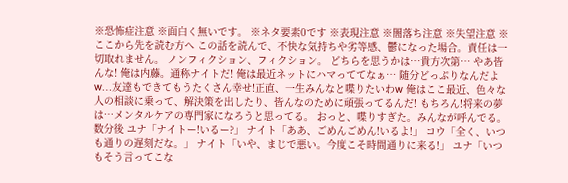※恐怖症注意 ※面白く無いです。 ※ネタ要素0です ※表現注意 ※闇落ち注意 ※失望注意 ※ここから先を読む方へ この話を読んで、不快な気持ちや劣等感、鬱になった場合。責任は一切取れません。 ノンフィクション、フィクション。 どちらを思うかは…貴方次第… やあ皆んな! 俺は内藤。通称ナイトだ! 俺は最近ネットにハマっててなぁ… 随分どっぷりなんだよw…友達もできてもうたくさん幸せ!正直、一生みんなと喋りたいわw 俺はここ最近、色々な人の相談に乗って、解決策を出したり、皆んなのために頑張ってるんだ! もちろん!将来の夢は…メンタルケアの専門家になろうと思ってる。 おっと、喋りすぎた。みんなが呼んでる。 数分後 ユナ「ナイトー!いるー?」 ナイト「ああ、ごめんごめん!いるよ!」 コウ「全く、いつも通りの遅刻だな。」 ナイト「いや、まじで悪い。今度こそ時間通りに来る!」 ユナ「いつもそう言ってこな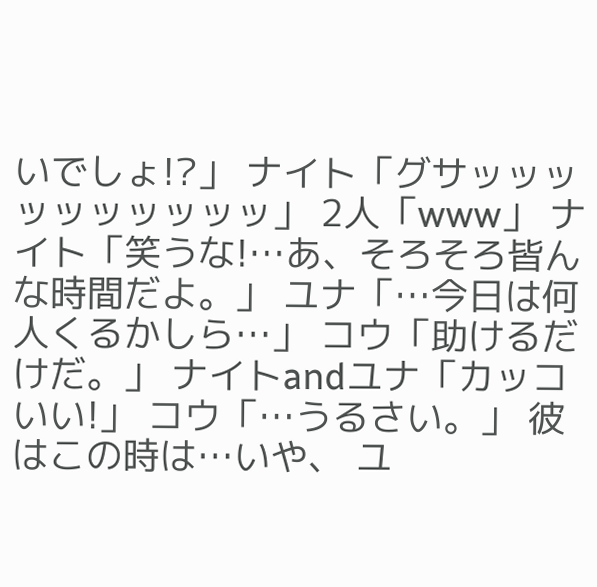いでしょ!?」 ナイト「グサッッッッッッッッッッ」 2人「www」 ナイト「笑うな!…あ、そろそろ皆んな時間だよ。」 ユナ「…今日は何人くるかしら…」 コウ「助けるだけだ。」 ナイトandユナ「カッコいい!」 コウ「…うるさい。」 彼はこの時は…いや、 ユ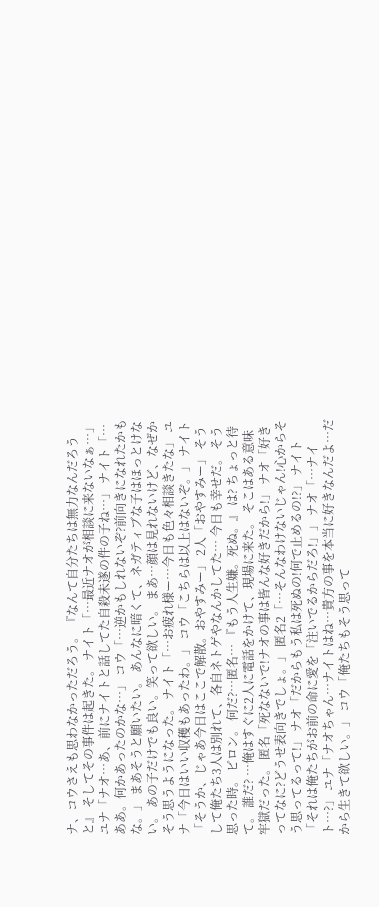ナ、コウさえも思わなかっただろう。 『なんて自分たちは無力なんだろうと』 そしてその事件は起きた。 ナイト「…最近ナオが相談に来ないなぁ…」 ユナ「ナオ…あ、前にナイトと話してた自殺未遂の件の子ね…」 ナイト「…ああ。何かあったのかな…」 コウ「…逆かもしれないぞ?前向きになれたかもな。」 まあそうと願いたい。 あんなに暗くて、ネガティブな子はほっとけない。 あの子だけでも良い。笑って欲しい。 まあ…顔は見れないけど、なぜかそう思うようになった。 ナイト「…お疲れ様ー…今日も色々相談きたな」 ユナ「今日はいい収穫もあったわ。」 コウ「こちらは以上はないぞ。」 ナイト「そうか、じゃあ今日はここで解散。おやすみー」 2人「おやすみー」 そうして俺たち3人は別れて、各自ネトゲやなんかしてた… 今日も幸せだ。 そう思った時。 ピロン。 何だ?…匿名… 『もう人生嫌。死ぬ。』 は? ちょっと待て。 誰だ? …俺はすぐに2人に電話をかけて、現場に来た。 そこはある意味牢獄だった。 匿名「死なないで!ナオの事は皆んな好きだから!」 ナオ「好きってなに?どうせ表向きでしょ。」 匿名2「…そんなわけないじゃん!心からそう思ってるって!」 ナオ「だからもう私は死ぬの!何で止めるの!?」 ナイト「それは俺たちがお前の命に愛を「注いでるからだろ!」」 ナオ「…ナイト…?」 ユナ「ナオちゃん…ナイトはね…貴方の事を本当に好きなんだよ…だから生きて欲しい。」 コウ「俺たちもそう思って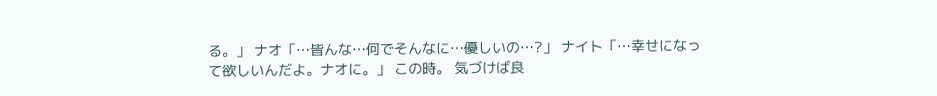る。」 ナオ「…皆んな…何でそんなに…優しいの…?」 ナイト「…幸せになって欲しいんだよ。ナオに。」 この時。 気づけば良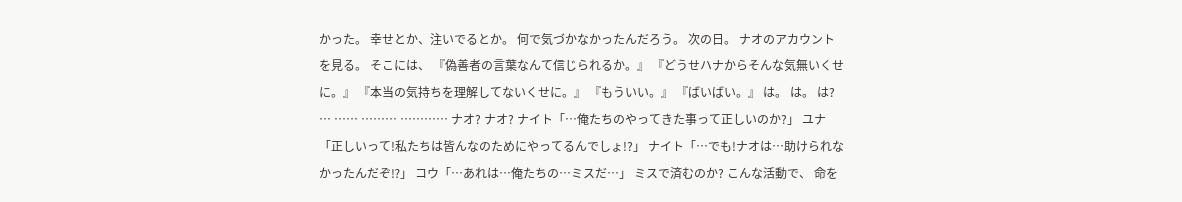かった。 幸せとか、注いでるとか。 何で気づかなかったんだろう。 次の日。 ナオのアカウントを見る。 そこには、 『偽善者の言葉なんて信じられるか。』 『どうせハナからそんな気無いくせに。』 『本当の気持ちを理解してないくせに。』 『もういい。』 『ばいばい。』 は。 は。 は? … …… ……… ………… ナオ? ナオ? ナイト「…俺たちのやってきた事って正しいのか?」 ユナ「正しいって!私たちは皆んなのためにやってるんでしょ!?」 ナイト「…でも!ナオは…助けられなかったんだぞ⁉」 コウ「…あれは…俺たちの…ミスだ…」 ミスで済むのか? こんな活動で、 命を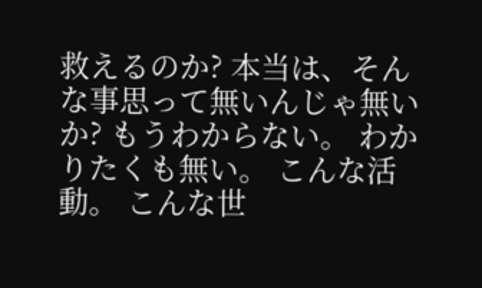救えるのか? 本当は、そんな事思って無いんじゃ無いか? もうわからない。 わかりたくも無い。 こんな活動。 こんな世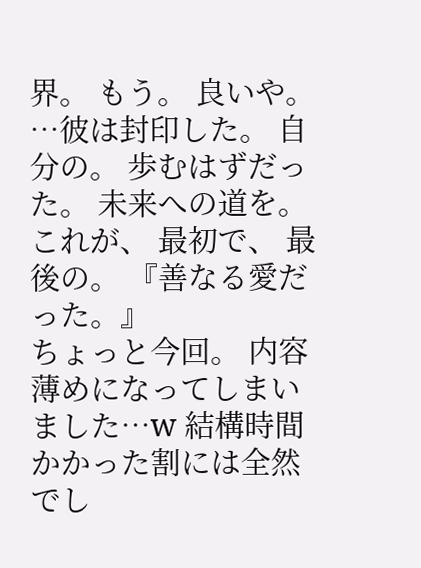界。 もう。 良いや。 …彼は封印した。 自分の。 歩むはずだった。 未来への道を。 これが、 最初で、 最後の。 『善なる愛だった。』
ちょっと今回。 内容薄めになってしまいました…w 結構時間かかった割には全然でし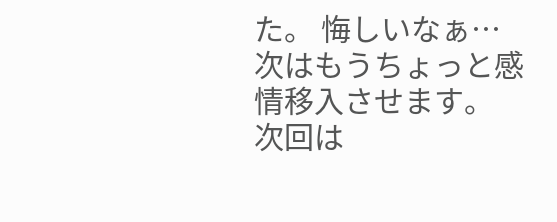た。 悔しいなぁ… 次はもうちょっと感情移入させます。 次回は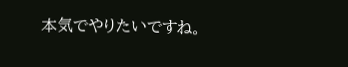本気でやりたいですね。